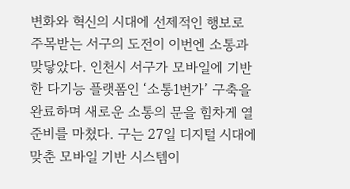변화와 혁신의 시대에 선제적인 행보로 주목받는 서구의 도전이 이번엔 소통과 맞닿았다. 인천시 서구가 모바일에 기반한 다기능 플랫폼인 ‘소통1번가’ 구축을 완료하며 새로운 소통의 문을 힘차게 열 준비를 마쳤다. 구는 27일 디지털 시대에 맞춘 모바일 기반 시스템이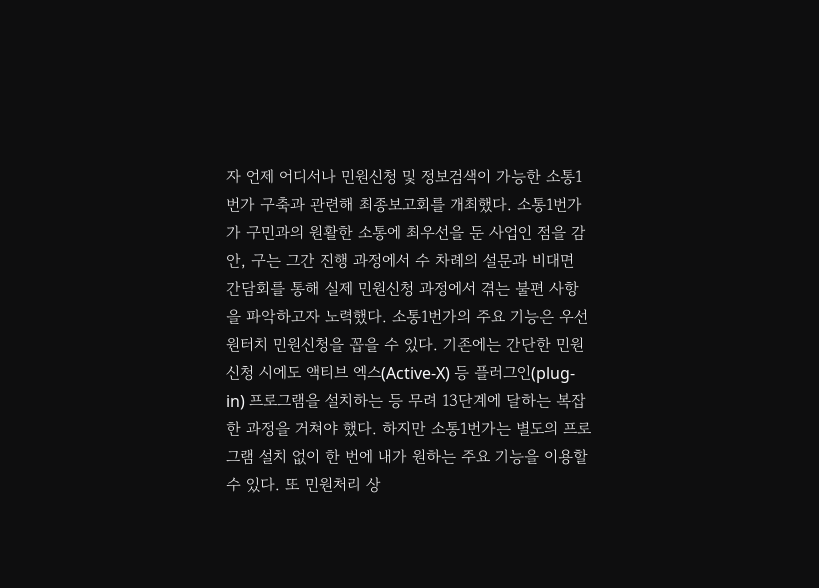자 언제 어디서나 민원신청 및 정보검색이 가능한 소통1번가 구축과 관련해 최종보고회를 개최했다. 소통1번가가 구민과의 원활한 소통에 최우선을 둔 사업인 점을 감안, 구는 그간 진행 과정에서 수 차례의 설문과 비대면 간담회를 통해 실제 민원신청 과정에서 겪는 불편 사항을 파악하고자 노력했다. 소통1번가의 주요 기능은 우선 원터치 민원신청을 꼽을 수 있다. 기존에는 간단한 민원신청 시에도 액티브 엑스(Active-X) 등 플러그인(plug-in) 프로그램을 설치하는 등 무려 13단계에 달하는 복잡한 과정을 거쳐야 했다. 하지만 소통1번가는 별도의 프로그램 설치 없이 한 번에 내가 원하는 주요 기능을 이용할 수 있다. 또 민원처리 상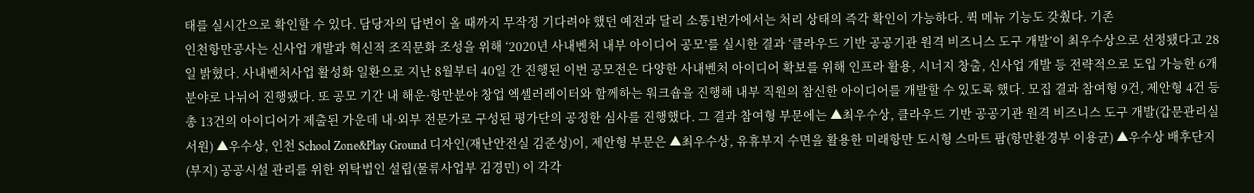태를 실시간으로 확인할 수 있다. 담당자의 답변이 올 때까지 무작정 기다려야 했던 예전과 달리 소통1번가에서는 처리 상태의 즉각 확인이 가능하다. 퀵 메뉴 기능도 갖췄다. 기존
인천항만공사는 신사업 개발과 혁신적 조직문화 조성을 위해 ‘2020년 사내벤처 내부 아이디어 공모’를 실시한 결과 ‘클라우드 기반 공공기관 원격 비즈니스 도구 개발’이 최우수상으로 선정됐다고 28일 밝혔다. 사내벤처사업 활성화 일환으로 지난 8월부터 40일 간 진행된 이번 공모전은 다양한 사내벤처 아이디어 확보를 위해 인프라 활용, 시너지 창출, 신사업 개발 등 전략적으로 도입 가능한 6개 분야로 나뉘어 진행됐다. 또 공모 기간 내 해운·항만분야 창업 엑셀러레이터와 함께하는 워크숍을 진행해 내부 직원의 참신한 아이디어를 개발할 수 있도록 했다. 모집 결과 참여형 9건, 제안형 4건 등 총 13건의 아이디어가 제출된 가운데 내·외부 전문가로 구성된 평가단의 공정한 심사를 진행했다. 그 결과 참여형 부문에는 ▲최우수상, 클라우드 기반 공공기관 원격 비즈니스 도구 개발(갑문관리실 서원) ▲우수상, 인천 School Zone&Play Ground 디자인(재난안전실 김준성)이, 제안형 부문은 ▲최우수상, 유휴부지 수면을 활용한 미래항만 도시형 스마트 팜(항만환경부 이용균) ▲우수상 배후단지(부지) 공공시설 관리를 위한 위탁법인 설립(물류사업부 김경민) 이 각각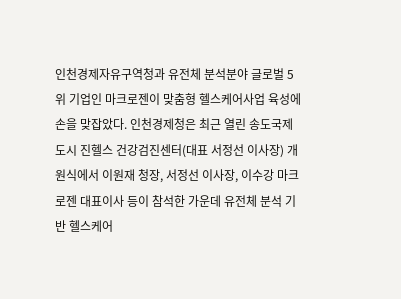인천경제자유구역청과 유전체 분석분야 글로벌 5위 기업인 마크로젠이 맞춤형 헬스케어사업 육성에 손을 맞잡았다. 인천경제청은 최근 열린 송도국제도시 진헬스 건강검진센터(대표 서정선 이사장) 개원식에서 이원재 청장, 서정선 이사장, 이수강 마크로젠 대표이사 등이 참석한 가운데 유전체 분석 기반 헬스케어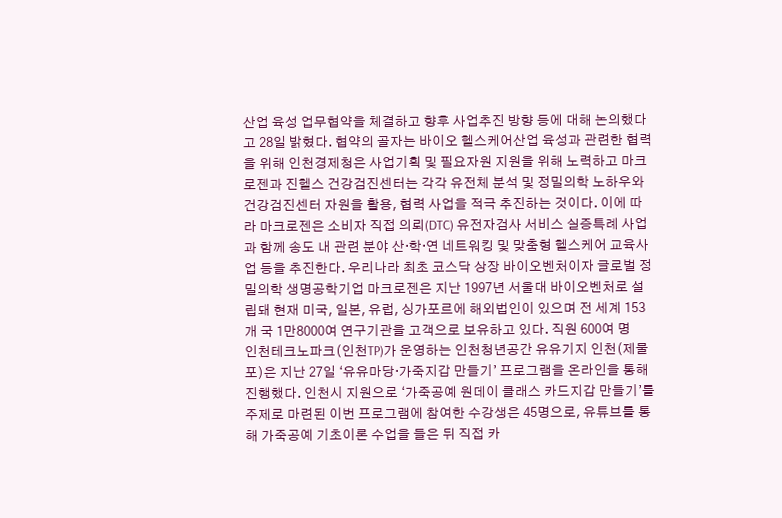산업 육성 업무협약을 체결하고 향후 사업추진 방향 등에 대해 논의했다고 28일 밝혔다. 협약의 골자는 바이오 헬스케어산업 육성과 관련한 협력을 위해 인천경제청은 사업기획 및 필요자원 지원을 위해 노력하고 마크로젠과 진헬스 건강검진센터는 각각 유전체 분석 및 정밀의학 노하우와 건강검진센터 자원을 활용, 협력 사업을 적극 추진하는 것이다. 이에 따라 마크로젠은 소비자 직접 의뢰(DTC) 유전자검사 서비스 실증특례 사업과 함께 송도 내 관련 분야 산·학·연 네트워킹 및 맞춤형 헬스케어 교육사업 등을 추진한다. 우리나라 최초 코스닥 상장 바이오벤처이자 글로벌 정밀의학 생명공학기업 마크로젠은 지난 1997년 서울대 바이오벤처로 설립돼 현재 미국, 일본, 유럽, 싱가포르에 해외법인이 있으며 전 세계 153개 국 1만8000여 연구기관을 고객으로 보유하고 있다. 직원 600여 명
인천테크노파크(인천TP)가 운영하는 인천청년공간 유유기지 인천(제물포)은 지난 27일 ‘유유마당·가죽지갑 만들기’ 프로그램을 온라인을 통해 진행했다. 인천시 지원으로 ‘가죽공예 원데이 클래스 카드지갑 만들기’를 주제로 마련된 이번 프로그램에 참여한 수강생은 45명으로, 유튜브를 통해 가죽공예 기초이론 수업을 들은 뒤 직접 카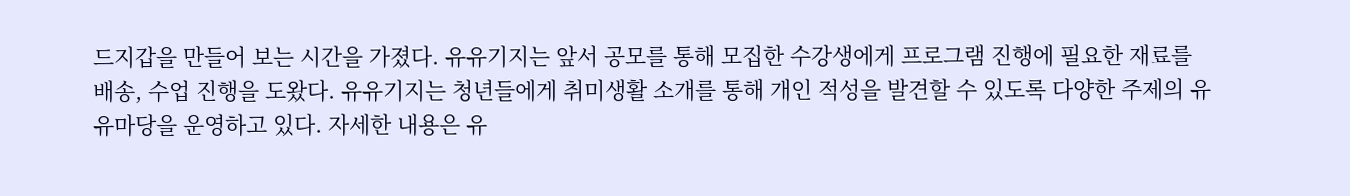드지갑을 만들어 보는 시간을 가졌다. 유유기지는 앞서 공모를 통해 모집한 수강생에게 프로그램 진행에 필요한 재료를 배송, 수업 진행을 도왔다. 유유기지는 청년들에게 취미생활 소개를 통해 개인 적성을 발견할 수 있도록 다양한 주제의 유유마당을 운영하고 있다. 자세한 내용은 유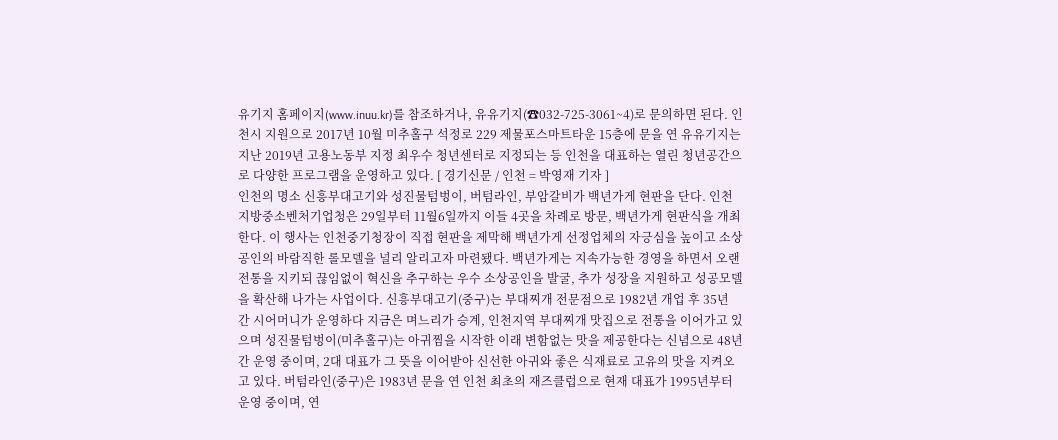유기지 홈페이지(www.inuu.kr)를 참조하거나, 유유기지(☎032-725-3061~4)로 문의하면 된다. 인천시 지원으로 2017년 10월 미추홀구 석정로 229 제물포스마트타운 15층에 문을 연 유유기지는 지난 2019년 고용노동부 지정 최우수 청년센터로 지정되는 등 인천을 대표하는 열린 청년공간으로 다양한 프로그램을 운영하고 있다. [ 경기신문 / 인천 = 박영재 기자 ]
인천의 명소 신흥부대고기와 성진물텀벙이, 버텀라인, 부암갈비가 백년가게 현판을 단다. 인천지방중소벤처기업청은 29일부터 11월6일까지 이들 4곳을 차례로 방문, 백년가게 현판식을 개최한다. 이 행사는 인천중기청장이 직접 현판을 제막해 백년가게 선정업체의 자긍심을 높이고 소상공인의 바람직한 롤모델을 널리 알리고자 마련됐다. 백년가게는 지속가능한 경영을 하면서 오랜 전통을 지키되 끊임없이 혁신을 추구하는 우수 소상공인을 발굴, 추가 성장을 지원하고 성공모델을 확산해 나가는 사업이다. 신흥부대고기(중구)는 부대찌개 전문점으로 1982년 개업 후 35년 간 시어머니가 운영하다 지금은 며느리가 승계, 인천지역 부대찌개 맛집으로 전통을 이어가고 있으며 성진물텀벙이(미추홀구)는 아귀찜을 시작한 이래 변함없는 맛을 제공한다는 신념으로 48년 간 운영 중이며, 2대 대표가 그 뜻을 이어받아 신선한 아귀와 좋은 식재료로 고유의 맛을 지켜오고 있다. 버텀라인(중구)은 1983년 문을 연 인천 최초의 재즈클럽으로 현재 대표가 1995년부터 운영 중이며, 연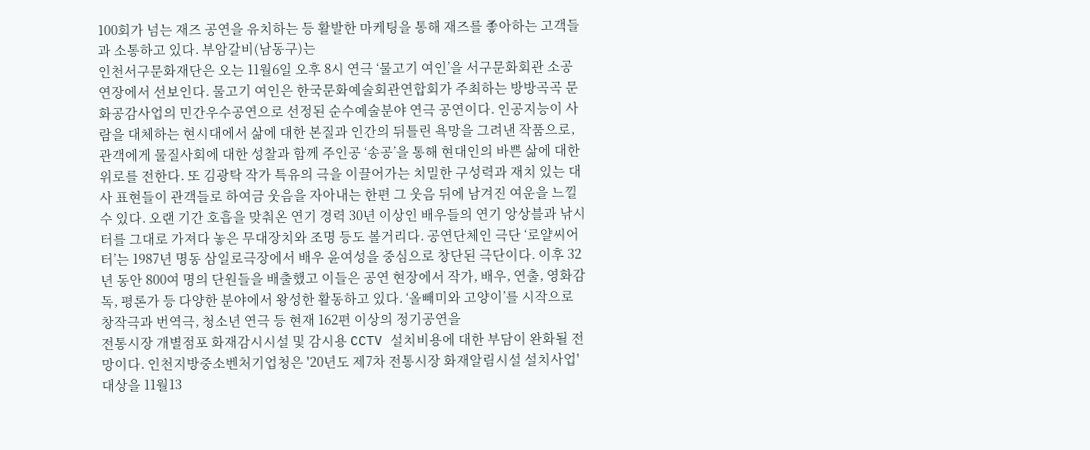100회가 넘는 재즈 공연을 유치하는 등 활발한 마케팅을 통해 재즈를 좋아하는 고객들과 소통하고 있다. 부암갈비(남동구)는
인천서구문화재단은 오는 11월6일 오후 8시 연극 ‘물고기 여인’을 서구문화회관 소공연장에서 선보인다. 물고기 여인은 한국문화예술회관연합회가 주최하는 방방곡곡 문화공감사업의 민간우수공연으로 선정된 순수예술분야 연극 공연이다. 인공지능이 사람을 대체하는 현시대에서 삶에 대한 본질과 인간의 뒤틀린 욕망을 그려낸 작품으로, 관객에게 물질사회에 대한 성찰과 함께 주인공 ‘송공’을 통해 현대인의 바쁜 삶에 대한 위로를 전한다. 또 김광탁 작가 특유의 극을 이끌어가는 치밀한 구성력과 재치 있는 대사 표현들이 관객들로 하여금 웃음을 자아내는 한편 그 웃음 뒤에 남겨진 여운을 느낄 수 있다. 오랜 기간 호흡을 맞춰온 연기 경력 30년 이상인 배우들의 연기 앙상블과 낚시터를 그대로 가져다 놓은 무대장치와 조명 등도 볼거리다. 공연단체인 극단 ‘로얄씨어터’는 1987년 명동 삼일로극장에서 배우 윤여성을 중심으로 창단된 극단이다. 이후 32년 동안 800여 명의 단원들을 배출했고 이들은 공연 현장에서 작가, 배우, 연출, 영화감독, 평론가 등 다양한 분야에서 왕성한 활동하고 있다. ‘올빼미와 고양이’를 시작으로 창작극과 번역극, 청소년 연극 등 현재 162편 이상의 정기공연을
전통시장 개별점포 화재감시시설 및 감시용 CCTV 설치비용에 대한 부담이 완화될 전망이다. 인천지방중소벤처기업청은 '20년도 제7차 전통시장 화재알림시설 설치사업' 대상을 11월13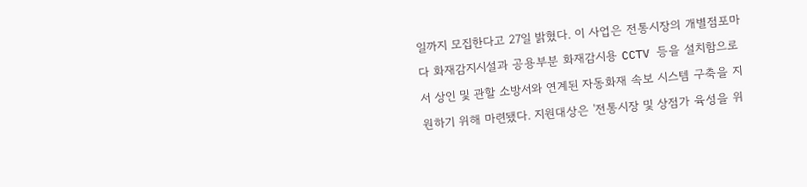일까지 모집한다고 27일 밝혔다. 이 사업은 전통시장의 개별점포마다 화재감지시설과 공용부분 화재감시용 CCTV 등을 설치함으로서 상인 및 관할 소방서와 연계된 자동화재 속보 시스템 구축을 지원하기 위해 마련됐다. 지원대상은 '전통시장 및 상점가 육성을 위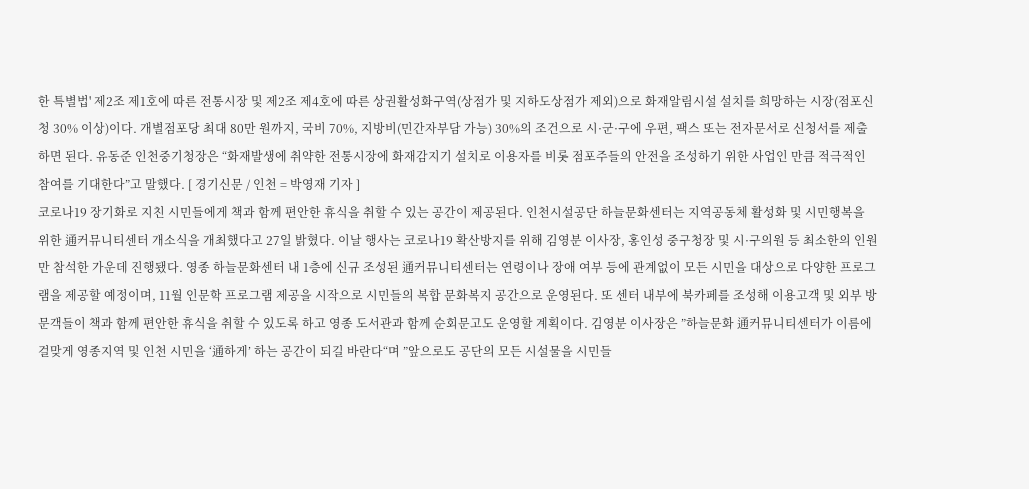한 특별법' 제2조 제1호에 따른 전통시장 및 제2조 제4호에 따른 상권활성화구역(상점가 및 지하도상점가 제외)으로 화재알림시설 설치를 희망하는 시장(점포신청 30% 이상)이다. 개별점포당 최대 80만 원까지, 국비 70%, 지방비(민간자부담 가능) 30%의 조건으로 시·군·구에 우편, 팩스 또는 전자문서로 신청서를 제출하면 된다. 유동준 인천중기청장은 “화재발생에 취약한 전통시장에 화재감지기 설치로 이용자를 비롯 점포주들의 안전을 조성하기 위한 사업인 만큼 적극적인 참여를 기대한다”고 말했다. [ 경기신문 / 인천 = 박영재 기자 ]
코로나19 장기화로 지친 시민들에게 책과 함께 편안한 휴식을 취할 수 있는 공간이 제공된다. 인천시설공단 하늘문화센터는 지역공동체 활성화 및 시민행복을 위한 通커뮤니티센터 개소식을 개최했다고 27일 밝혔다. 이날 행사는 코로나19 확산방지를 위해 김영분 이사장, 홍인성 중구청장 및 시·구의원 등 최소한의 인원만 참석한 가운데 진행됐다. 영종 하늘문화센터 내 1층에 신규 조성된 通커뮤니티센터는 연령이나 장애 여부 등에 관계없이 모든 시민을 대상으로 다양한 프로그램을 제공할 예정이며, 11월 인문학 프로그램 제공을 시작으로 시민들의 복합 문화복지 공간으로 운영된다. 또 센터 내부에 북카페를 조성해 이용고객 및 외부 방문객들이 책과 함께 편안한 휴식을 취할 수 있도록 하고 영종 도서관과 함께 순회문고도 운영할 계획이다. 김영분 이사장은 ”하늘문화 通커뮤니티센터가 이름에 걸맞게 영종지역 및 인천 시민을 ‘通하게’ 하는 공간이 되길 바란다“며 ”앞으로도 공단의 모든 시설물을 시민들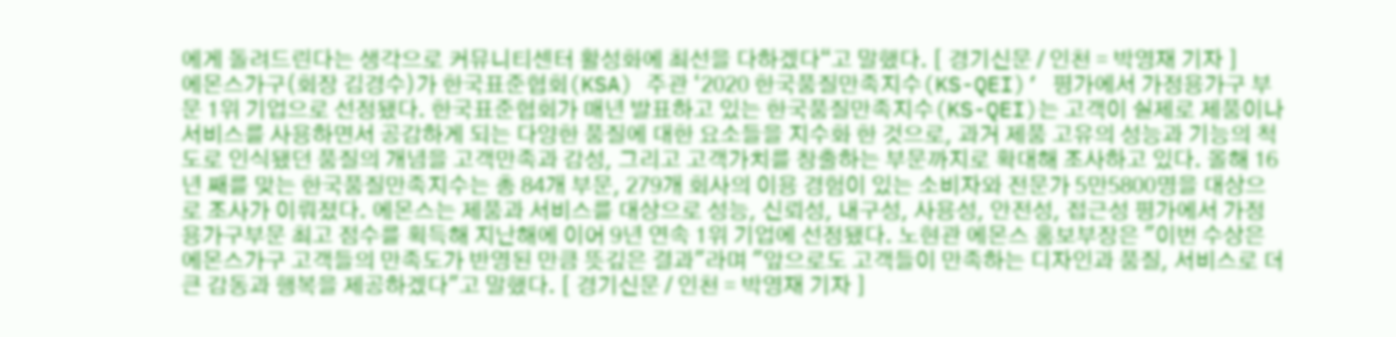에게 돌려드린다는 생각으로 커뮤니티센터 활성화에 최선을 다하겠다“고 말했다. [ 경기신문 / 인천 = 박영재 기자 ]
에몬스가구(회장 김경수)가 한국표준협회(KSA) 주관 ‘2020 한국품질만족지수(KS-QEI)’ 평가에서 가정용가구 부문 1위 기업으로 선정됐다. 한국표준협회가 매년 발표하고 있는 한국품질만족지수(KS-QEI)는 고객이 실제로 제품이나 서비스를 사용하면서 공감하게 되는 다양한 품질에 대한 요소들을 지수화 한 것으로, 과거 제품 고유의 성능과 기능의 척도로 인식됐던 품질의 개념을 고객만족과 감성, 그리고 고객가치를 창출하는 부문까지로 확대해 조사하고 있다. 올해 16년 째를 맞는 한국품질만족지수는 총 84개 부문, 279개 회사의 이용 경험이 있는 소비자와 전문가 5만5800명을 대상으로 조사가 이뤄졌다. 에몬스는 제품과 서비스를 대상으로 성능, 신뢰성, 내구성, 사용성, 안전성, 접근성 평가에서 가정용가구부문 최고 점수를 획득해 지난해에 이어 9년 연속 1위 기업에 선정됐다. 노현관 에몬스 홍보부장은 "이번 수상은 에몬스가구 고객들의 만족도가 반영된 만큼 뜻깊은 결과"라며 "앞으로도 고객들이 만족하는 디자인과 품질, 서비스로 더 큰 감동과 행복을 제공하겠다"고 말했다. [ 경기신문 / 인천 = 박영재 기자 ]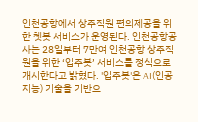인천공항에서 상주직원 편의제공을 위한 쳇봇 서비스가 운영된다. 인천공항공사는 28일부터 7만여 인천공항 상주직원을 위한 ‘입주봇’ 서비스를 정식으로 개시한다고 밝혔다. '입주봇'은 AI(인공지능) 기술을 기반으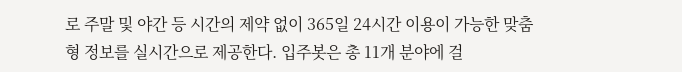로 주말 및 야간 등 시간의 제약 없이 365일 24시간 이용이 가능한 맞춤형 정보를 실시간으로 제공한다. 입주봇은 총 11개 분야에 걸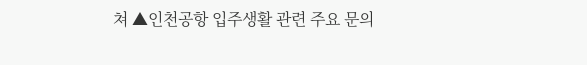쳐 ▲인천공항 입주생활 관련 주요 문의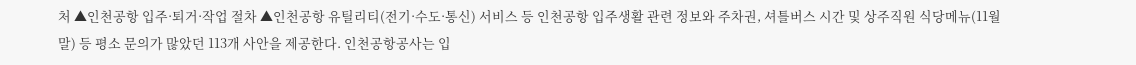처 ▲인천공항 입주·퇴거·작업 절차 ▲인천공항 유틸리티(전기·수도·통신) 서비스 등 인천공항 입주생활 관련 정보와 주차권, 셔틀버스 시간 및 상주직원 식당메뉴(11월말) 등 평소 문의가 많았던 113개 사안을 제공한다. 인천공항공사는 입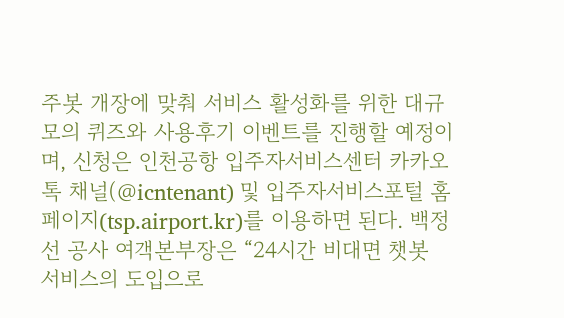주봇 개장에 맞춰 서비스 활성화를 위한 대규모의 퀴즈와 사용후기 이벤트를 진행할 예정이며, 신청은 인천공항 입주자서비스센터 카카오톡 채널(@icntenant) 및 입주자서비스포털 홈페이지(tsp.airport.kr)를 이용하면 된다. 백정선 공사 여객본부장은 “24시간 비대면 챗봇 서비스의 도입으로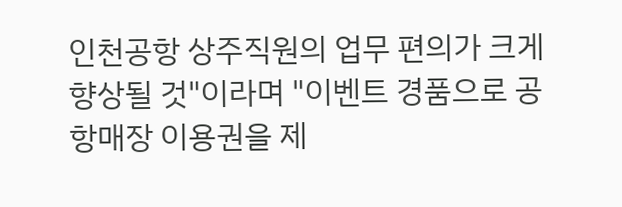인천공항 상주직원의 업무 편의가 크게 향상될 것"이라며 "이벤트 경품으로 공항매장 이용권을 제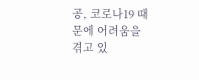공, 코로나19 때문에 어려움을 겪고 있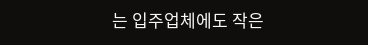는 입주업체에도 작은